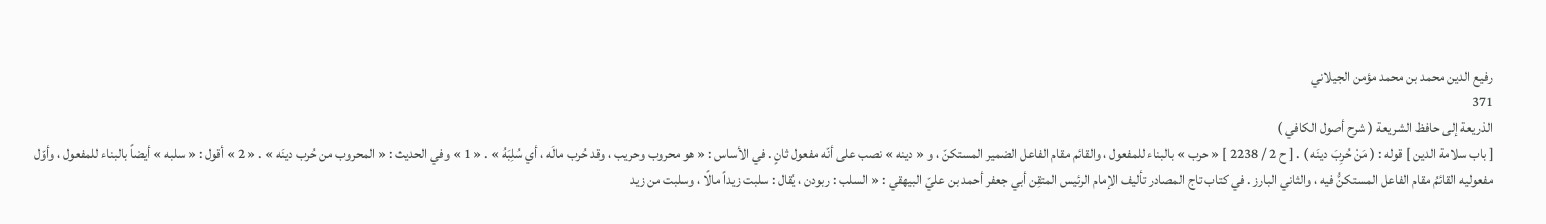رفيع الدين محمد بن محمد مؤمن الجيلاني
371
الذريعة إلى حافظ الشريعة ( شرح أصول الكافي )
[ باب سلامة الدين ] قوله : ( مَنْ حُرِبَ دينَه ) . [ ح 2 / 2238 ] « حرب » بالبناء للمفعول ، والقائم مقام الفاعل الضمير المستكنّ ، و « دينه » نصب على أنّه مفعول ثانٍ . في الأساس : « هو محروب وحريب ، وقد حُرب مالَه ، أي سُلِبَهُ » . « 1 » وفي الحديث : « المحروب من حُرب دينَه » . « 2 » أقول : « سلبه » أيضاً بالبناء للمفعول ، وأوّل مفعوليه القائمُ مقام الفاعل المستكنُّ فيه ، والثاني البارز . في كتاب تاج المصادر تأليف الإمام الرئيس المتقِن أبي جعفر أحمد بن عليّ البيهقي : « السلب : ربودن ، يُقال : سلبت زيداً مالًا ، وسلبت من زيد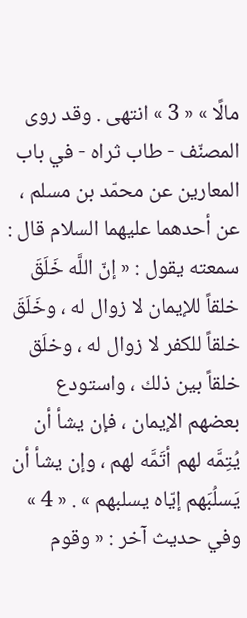مالًا » « 3 » انتهى . وقد روى المصنّف - طاب ثراه - في باب المعارين عن محمّد بن مسلم ، عن أحدهما عليهما السلام قال : سمعته يقول : « إنّ اللَّه خَلَقَ خلقاً للإيمان لا زوال له ، وخَلَقَ خلقاً للكفر لا زوال له ، وخلَق خلقاً بين ذلك ، واستودع بعضهم الإيمان ، فإن يشأ أن يُتِمَّه لهم أتَمَّه لهم ، وإن يشأ أن يَسلُبَهم إيّاه يسلبهم » . « 4 » وفي حديث آخر : « وقوم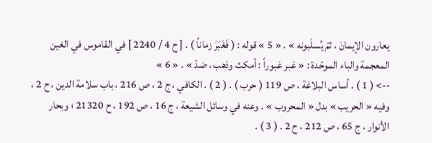يعارون الإيمانَ ، ثمّ يُسلَبونه » . « 5 » قوله : ( فَغَبَرَ زماناً ) . [ ح 4 / 2240 ] في القاموس في الغين المعجمة والباء الموحّدة : « غبر غبوراً : أمكث وذهب ، ضدّ » . « 6 »
--> ( 1 ) . أساس البلاغة ، ص 119 ( حرب ) . ( 2 ) . الكافي ، ج 2 ، ص 216 ، باب سلامة الدين ، ح 2 ، وفيه « الحريب » بدل « المحروب » . وعنه في وسائل الشيعة ، ج 16 ، ص 192 ، ح 21320 ؛ وبحار الأنوار ، ج 65 ، ص 212 ، ح 2 . ( 3 ) .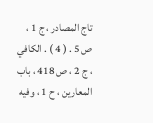تاج المصادر ، ج 1 ، ص 5 . ( 4 ) . الكافي ، ج 2 ، ص 418 ، باب المعارين ، ح 1 ، وفيه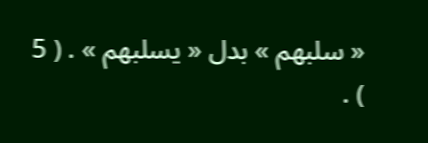« سلبهم » بدل « يسلبهم » . ( 5 ) .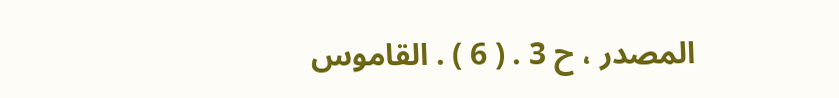المصدر ، ح 3 . ( 6 ) . القاموس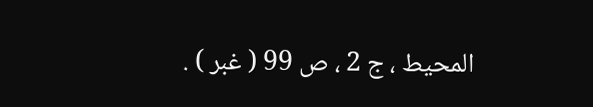المحيط ، ج 2 ، ص 99 ( غبر ) .